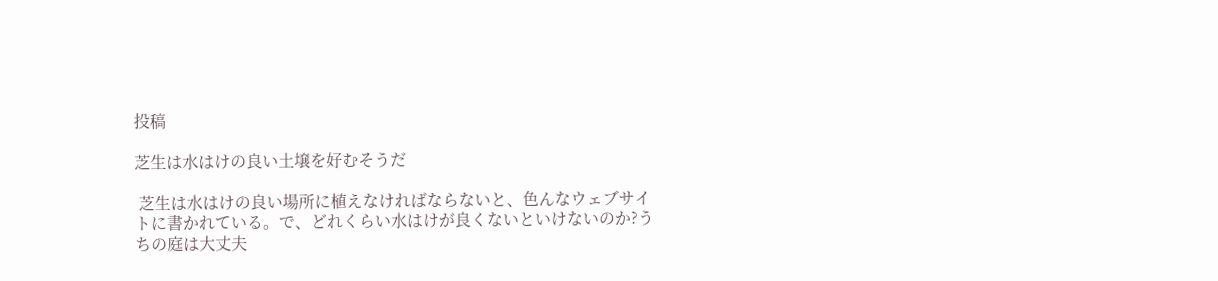投稿

芝生は水はけの良い土壌を好むそうだ

 芝生は水はけの良い場所に植えなければならないと、色んなウェブサイトに書かれている。で、どれくらい水はけが良くないといけないのか?うちの庭は大丈夫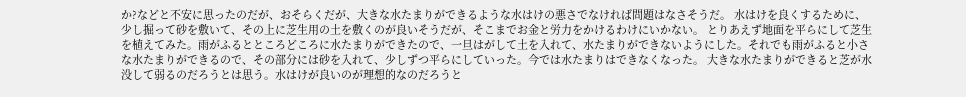か?などと不安に思ったのだが、おそらくだが、大きな水たまりができるような水はけの悪さでなければ問題はなさそうだ。 水はけを良くするために、少し掘って砂を敷いて、その上に芝生用の土を敷くのが良いそうだが、そこまでお金と労力をかけるわけにいかない。 とりあえず地面を平らにして芝生を植えてみた。雨がふるとところどころに水たまりができたので、一旦はがして土を入れて、水たまりができないようにした。それでも雨がふると小さな水たまりができるので、その部分には砂を入れて、少しずつ平らにしていった。今では水たまりはできなくなった。 大きな水たまりができると芝が水没して弱るのだろうとは思う。水はけが良いのが理想的なのだろうと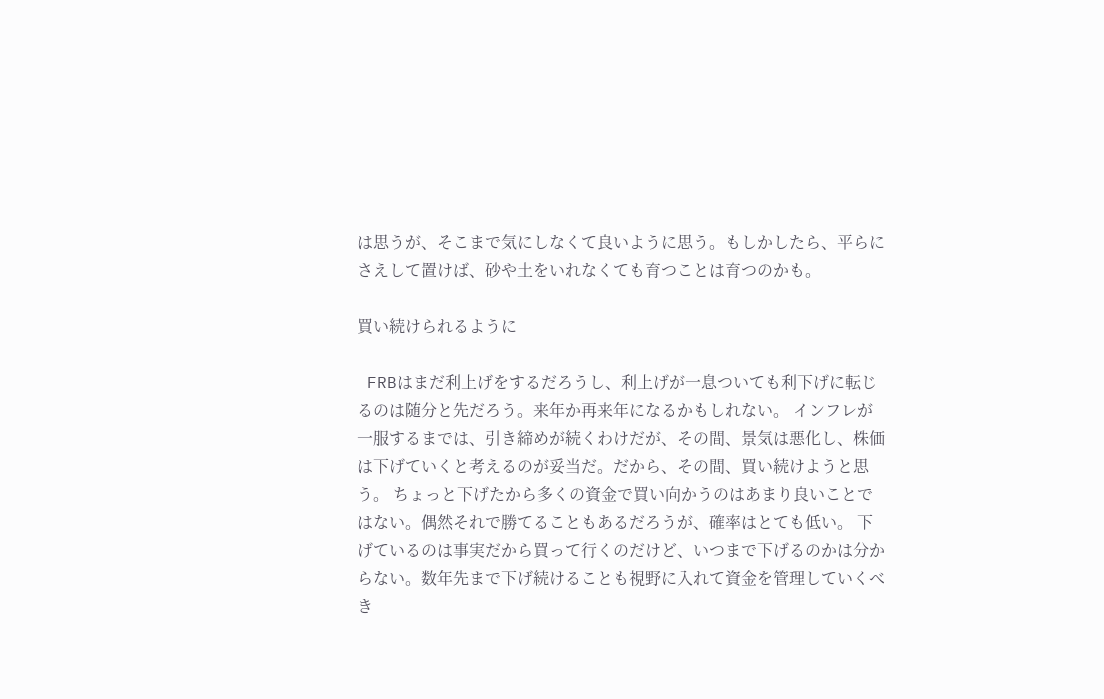は思うが、そこまで気にしなくて良いように思う。もしかしたら、平らにさえして置けば、砂や土をいれなくても育つことは育つのかも。

買い続けられるように

 FRBはまだ利上げをするだろうし、利上げが一息ついても利下げに転じるのは随分と先だろう。来年か再来年になるかもしれない。 インフレが一服するまでは、引き締めが続くわけだが、その間、景気は悪化し、株価は下げていくと考えるのが妥当だ。だから、その間、買い続けようと思う。 ちょっと下げたから多くの資金で買い向かうのはあまり良いことではない。偶然それで勝てることもあるだろうが、確率はとても低い。 下げているのは事実だから買って行くのだけど、いつまで下げるのかは分からない。数年先まで下げ続けることも視野に入れて資金を管理していくべき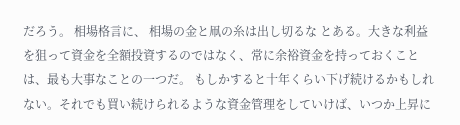だろう。 相場格言に、 相場の金と凧の糸は出し切るな とある。大きな利益を狙って資金を全額投資するのではなく、常に余裕資金を持っておくことは、最も大事なことの一つだ。 もしかすると十年くらい下げ続けるかもしれない。それでも買い続けられるような資金管理をしていけば、いつか上昇に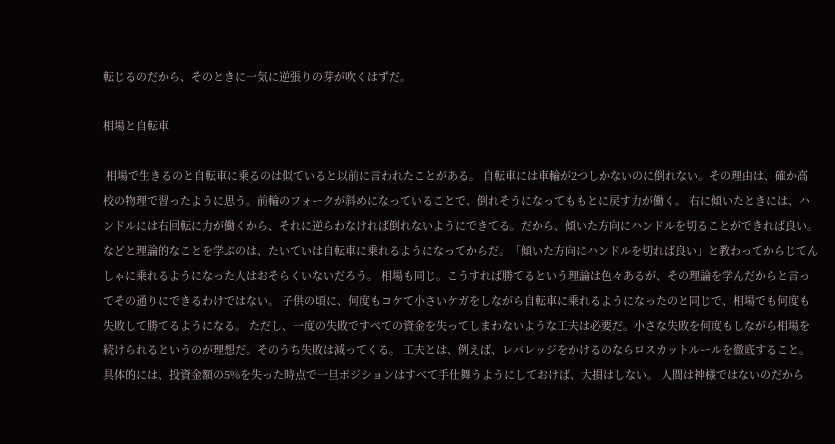転じるのだから、そのときに一気に逆張りの芽が吹くはずだ。

相場と自転車

 相場で生きるのと自転車に乗るのは似ていると以前に言われたことがある。 自転車には車輪が2つしかないのに倒れない。その理由は、確か高校の物理で習ったように思う。前輪のフォークが斜めになっていることで、倒れそうになってももとに戻す力が働く。 右に傾いたときには、ハンドルには右回転に力が働くから、それに逆らわなければ倒れないようにできてる。だから、傾いた方向にハンドルを切ることができれば良い。 などと理論的なことを学ぶのは、たいていは自転車に乗れるようになってからだ。「傾いた方向にハンドルを切れば良い」と教わってからじてんしゃに乗れるようになった人はおそらくいないだろう。 相場も同じ。こうすれば勝てるという理論は色々あるが、その理論を学んだからと言ってその通りにできるわけではない。 子供の頃に、何度もコケて小さいケガをしながら自転車に乗れるようになったのと同じで、相場でも何度も失敗して勝てるようになる。 ただし、一度の失敗ですべての資金を失ってしまわないような工夫は必要だ。小さな失敗を何度もしながら相場を続けられるというのが理想だ。そのうち失敗は減ってくる。 工夫とは、例えば、レバレッジをかけるのならロスカットルールを徹底すること。具体的には、投資金額の5%を失った時点で一旦ポジションはすべて手仕舞うようにしておけば、大損はしない。 人間は神様ではないのだから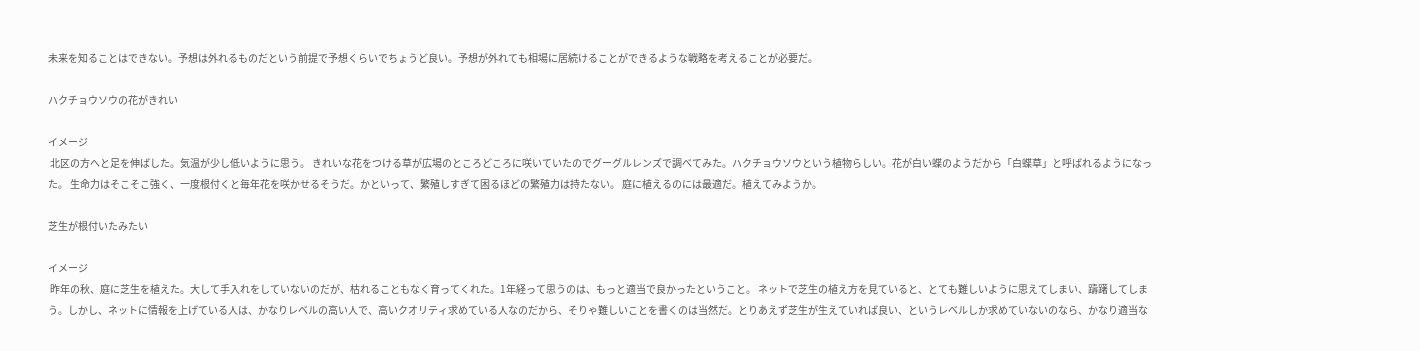未来を知ることはできない。予想は外れるものだという前提で予想くらいでちょうど良い。予想が外れても相場に居続けることができるような戦略を考えることが必要だ。

ハクチョウソウの花がきれい

イメージ
 北区の方へと足を伸ばした。気温が少し低いように思う。 きれいな花をつける草が広場のところどころに咲いていたのでグーグルレンズで調べてみた。ハクチョウソウという植物らしい。花が白い蝶のようだから「白蝶草」と呼ばれるようになった。 生命力はそこそこ強く、一度根付くと毎年花を咲かせるそうだ。かといって、繁殖しすぎて困るほどの繁殖力は持たない。 庭に植えるのには最適だ。植えてみようか。

芝生が根付いたみたい

イメージ
 昨年の秋、庭に芝生を植えた。大して手入れをしていないのだが、枯れることもなく育ってくれた。1年経って思うのは、もっと適当で良かったということ。 ネットで芝生の植え方を見ていると、とても難しいように思えてしまい、躊躇してしまう。しかし、ネットに情報を上げている人は、かなりレベルの高い人で、高いクオリティ求めている人なのだから、そりゃ難しいことを書くのは当然だ。とりあえず芝生が生えていれば良い、というレベルしか求めていないのなら、かなり適当な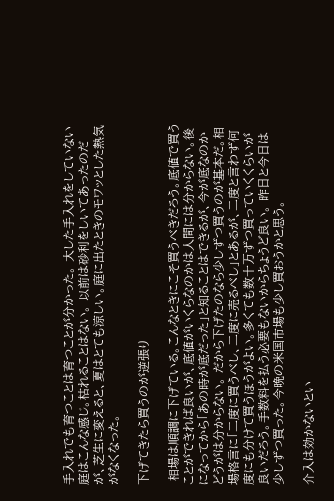手入れでも育つことは育つことが分かった。 大した手入れをしていない庭はこんな感じ。枯れることはない。 以前は砂利をしいてあったのだが、芝生に変えると、夏はとても涼しい。庭に出たときのモワッとした熱気がなくなった。

下げてきたら買うのが逆張り

 相場は順調に下げている。こんなときにこそ買うべきだろう。底値で買うことができれば良いが、底値がいくらなのかは人間には分からない。後になってから「あの時が底だった」と知ることはできるが、今が底なのかどうがは分からない。 だから下げたのなら少しずつ買うのが基本だ。相場格言に「二度に買うべし、二度に売るべし」とあるが、二度と言わず何度にも分けて買うほうがよい。多くても数十万ずつ買っていくくらいが良いだろう。手数料を払う必要もないからちょうど良い。 昨日と今日は少しずつ買った。今晩の米国市場も少し買おうかと思う。

介入は効かないとい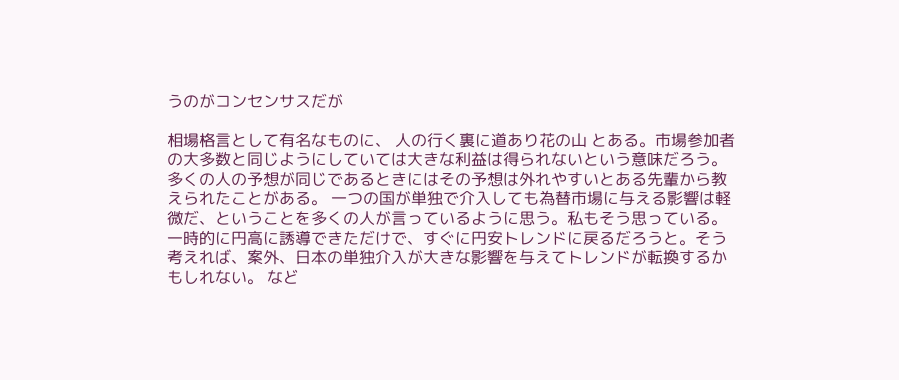うのがコンセンサスだが

相場格言として有名なものに、 人の行く裏に道あり花の山 とある。市場参加者の大多数と同じようにしていては大きな利益は得られないという意味だろう。多くの人の予想が同じであるときにはその予想は外れやすいとある先輩から教えられたことがある。 一つの国が単独で介入しても為替市場に与える影響は軽微だ、ということを多くの人が言っているように思う。私もそう思っている。一時的に円高に誘導できただけで、すぐに円安トレンドに戻るだろうと。そう考えれば、案外、日本の単独介入が大きな影響を与えてトレンドが転換するかもしれない。 など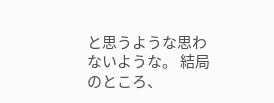と思うような思わないような。 結局のところ、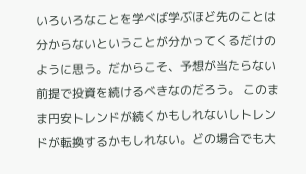いろいろなことを学べば学ぶほど先のことは分からないということが分かってくるだけのように思う。だからこそ、予想が当たらない前提で投資を続けるべきなのだろう。 このまま円安トレンドが続くかもしれないしトレンドが転換するかもしれない。どの場合でも大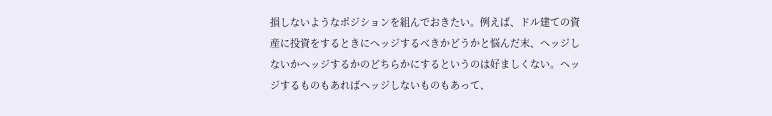損しないようなポジションを組んでおきたい。例えば、ドル建ての資産に投資をするときにヘッジするべきかどうかと悩んだ末、ヘッジしないかヘッジするかのどちらかにするというのは好ましくない。ヘッジするものもあればヘッジしないものもあって、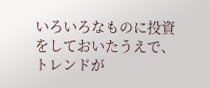いろいろなものに投資をしておいたうえで、トレンドが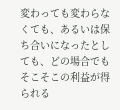変わっても変わらなくても、あるいは保ち合いになったとしても、どの場合でもそこそこの利益が得られる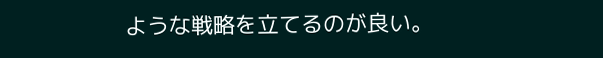ような戦略を立てるのが良い。